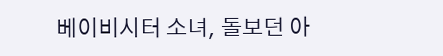베이비시터 소녀, 돌보던 아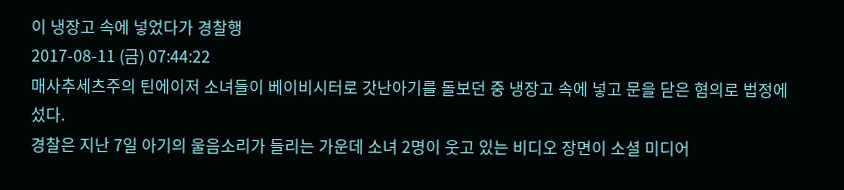이 냉장고 속에 넣었다가 경찰행
2017-08-11 (금) 07:44:22
매사추세츠주의 틴에이저 소녀들이 베이비시터로 갓난아기를 돌보던 중 냉장고 속에 넣고 문을 닫은 혐의로 법정에 섰다.
경찰은 지난 7일 아기의 울음소리가 들리는 가운데 소녀 2명이 웃고 있는 비디오 장면이 소셜 미디어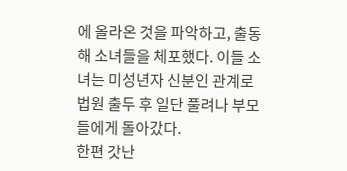에 올라온 것을 파악하고, 출동해 소녀들을 체포했다. 이들 소녀는 미성년자 신분인 관계로 법원 출두 후 일단 풀려나 부모들에게 돌아갔다.
한편 갓난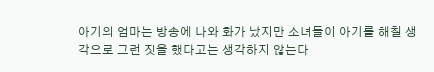아기의 엄마는 방송에 나와 화가 났지만 소녀들이 아기를 해칠 생각으로 그런 짓을 했다고는 생각하지 않는다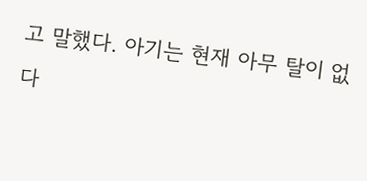고 말했다. 아기는 현재 아무 탈이 없다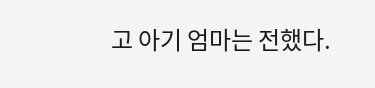고 아기 엄마는 전했다.